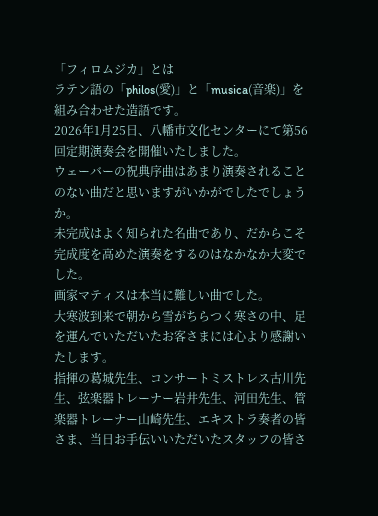「フィロムジカ」とは
ラテン語の「philos(愛)」と「musica(音楽)」を
組み合わせた造語です。
2026年1月25日、八幡市文化センターにて第56回定期演奏会を開催いたしました。
ウェーバーの祝典序曲はあまり演奏されることのない曲だと思いますがいかがでしたでしょうか。
未完成はよく知られた名曲であり、だからこそ完成度を高めた演奏をするのはなかなか大変でした。
画家マティスは本当に難しい曲でした。
大寒波到来で朝から雪がちらつく寒さの中、足を運んでいただいたお客さまには心より感謝いたします。
指揮の葛城先生、コンサートミストレス古川先生、弦楽器トレーナー岩井先生、河田先生、管楽器トレーナー山崎先生、エキストラ奏者の皆さま、当日お手伝いいただいたスタッフの皆さ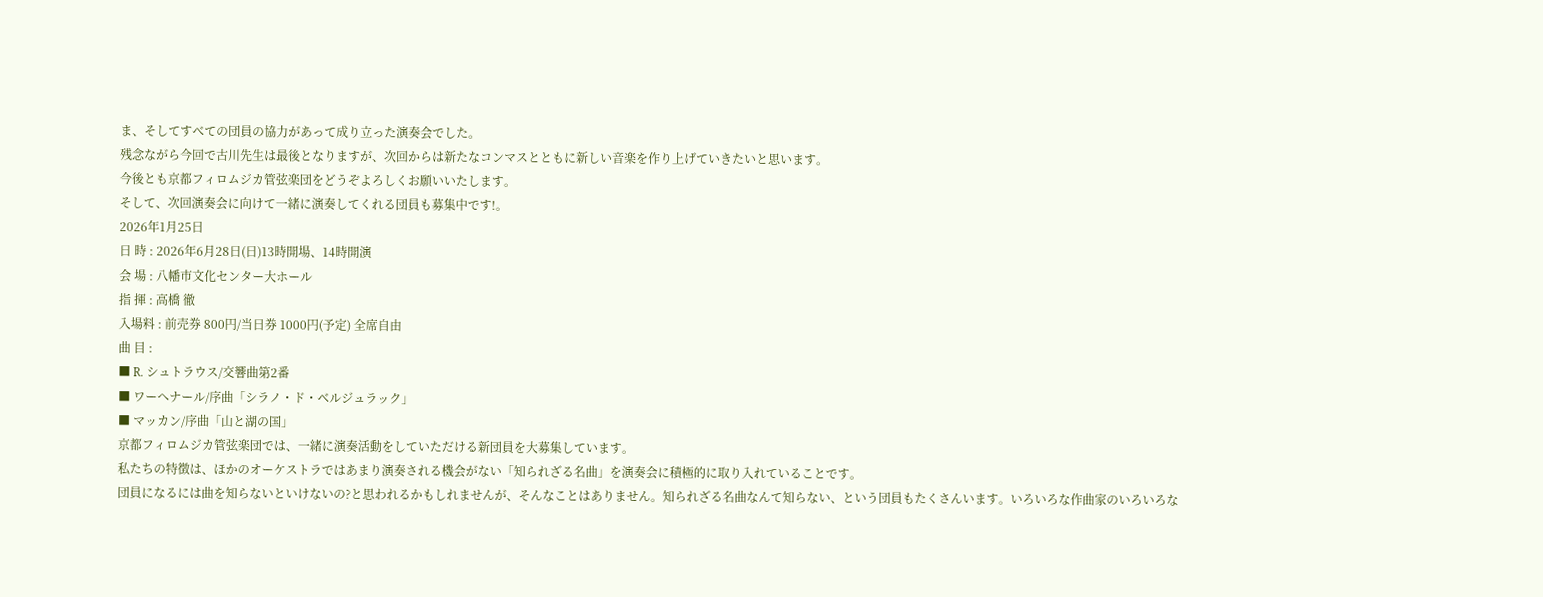ま、そしてすべての団員の協力があって成り立った演奏会でした。
残念ながら今回で古川先生は最後となりますが、次回からは新たなコンマスとともに新しい音楽を作り上げていきたいと思います。
今後とも京都フィロムジカ管弦楽団をどうぞよろしくお願いいたします。
そして、次回演奏会に向けて一緒に演奏してくれる団員も募集中です!。
2026年1月25日
日 時 : 2026年6月28日(日)13時開場、14時開演
会 場 : 八幡市文化センター大ホール
指 揮 : 高橋 徹
入場料 : 前売券 800円/当日券 1000円(予定) 全席自由
曲 目 :
■ R. シュトラウス/交響曲第2番
■ ワーへナール/序曲「シラノ・ド・ベルジュラック」
■ マッカン/序曲「山と湖の国」
京都フィロムジカ管弦楽団では、一緒に演奏活動をしていただける新団員を大募集しています。
私たちの特徴は、ほかのオーケストラではあまり演奏される機会がない「知られざる名曲」を演奏会に積極的に取り入れていることです。
団員になるには曲を知らないといけないの?と思われるかもしれませんが、そんなことはありません。知られざる名曲なんて知らない、という団員もたくさんいます。いろいろな作曲家のいろいろな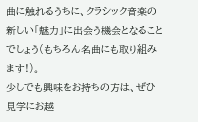曲に触れるうちに、クラシック音楽の新しい「魅力」に出会う機会となることでしょう(もちろん名曲にも取り組みます!)。
少しでも興味をお持ちの方は、ぜひ見学にお越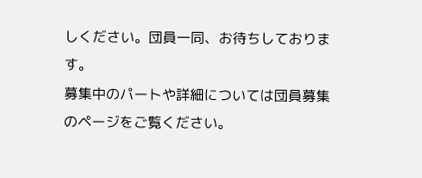しください。団員一同、お待ちしております。
募集中のパートや詳細については団員募集のページをご覧ください。